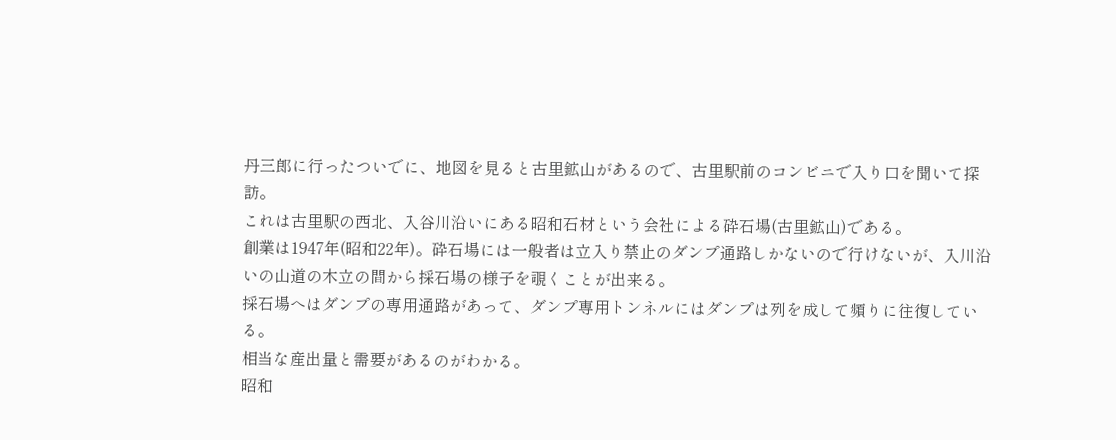丹三郎に行ったついでに、地図を見ると古里鉱山があるので、古里駅前のコンビニで入り口を聞いて探訪。
これは古里駅の西北、入谷川沿いにある昭和石材という会社による砕石場(古里鉱山)である。
創業は1947年(昭和22年)。砕石場には一般者は立入り禁止のダンプ通路しかないので行けないが、入川沿いの山道の木立の間から採石場の様子を覗くことが出来る。
採石場へはダンプの専用通路があって、ダンプ専用トンネルにはダンプは列を成して頻りに往復している。
相当な産出量と需要があるのがわかる。
昭和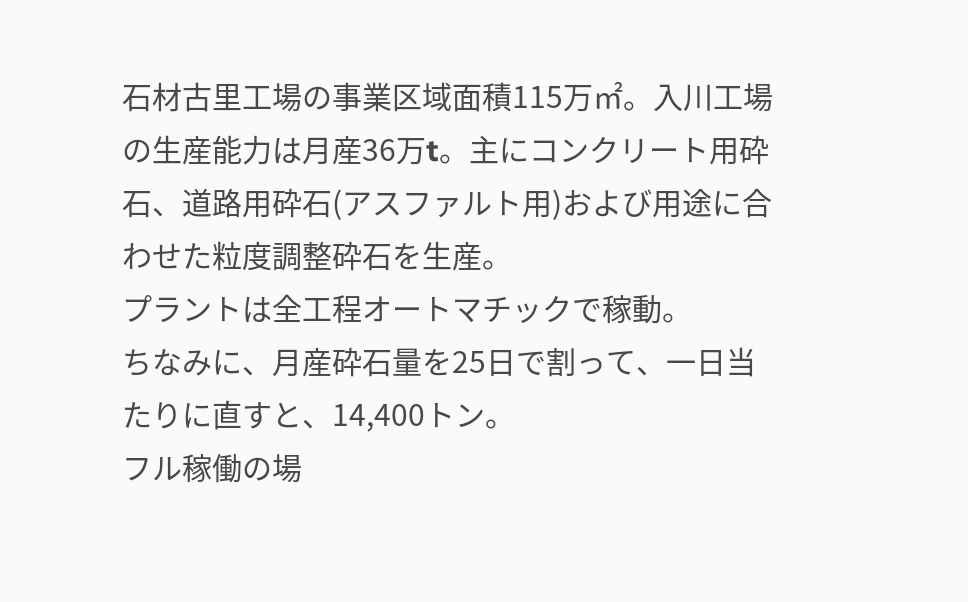石材古里工場の事業区域面積115万㎡。入川工場の生産能力は月産36万t。主にコンクリート用砕石、道路用砕石(アスファルト用)および用途に合わせた粒度調整砕石を生産。
プラントは全工程オートマチックで稼動。
ちなみに、月産砕石量を25日で割って、一日当たりに直すと、14,400トン。
フル稼働の場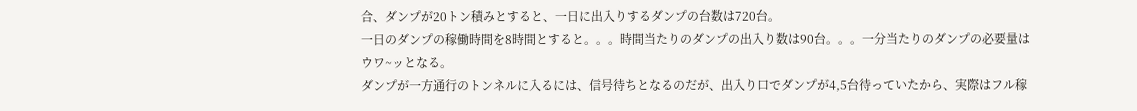合、ダンプが20トン積みとすると、一日に出入りするダンプの台数は720台。
一日のダンプの稼働時間を8時間とすると。。。時間当たりのダンプの出入り数は90台。。。一分当たりのダンプの必要量はウワ~ッとなる。
ダンプが一方通行のトンネルに入るには、信号待ちとなるのだが、出入り口でダンプが4,5台待っていたから、実際はフル稼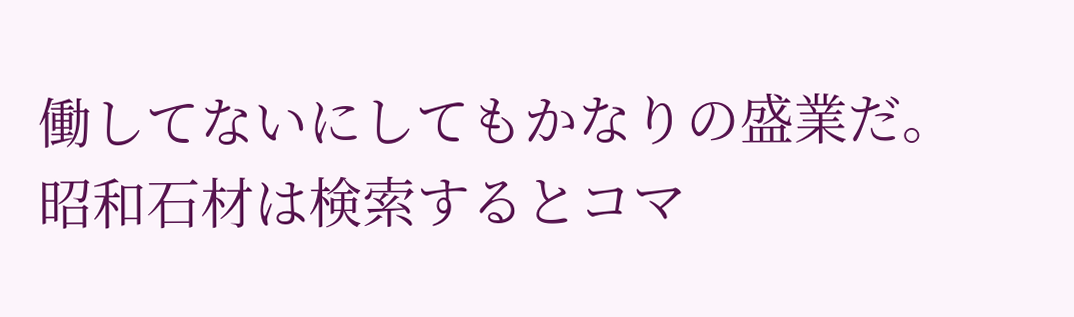働してないにしてもかなりの盛業だ。
昭和石材は検索するとコマ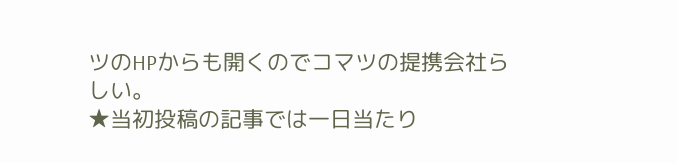ツのHPからも開くのでコマツの提携会社らしい。
★当初投稿の記事では一日当たり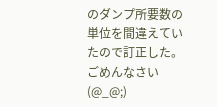のダンプ所要数の単位を間違えていたので訂正した。
ごめんなさい(@_@;)